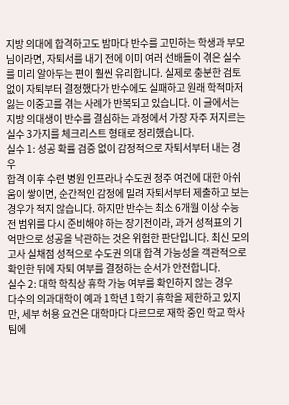지방 의대에 합격하고도 밤마다 반수를 고민하는 학생과 부모님이라면, 자퇴서를 내기 전에 이미 여러 선배들이 겪은 실수를 미리 알아두는 편이 훨씬 유리합니다. 실제로 충분한 검토 없이 자퇴부터 결정했다가 반수에도 실패하고 원래 학적마저 잃는 이중고를 겪는 사례가 반복되고 있습니다. 이 글에서는 지방 의대생이 반수를 결심하는 과정에서 가장 자주 저지르는 실수 3가지를 체크리스트 형태로 정리했습니다.
실수 1: 성공 확률 검증 없이 감정적으로 자퇴서부터 내는 경우
합격 이후 수련 병원 인프라나 수도권 정주 여건에 대한 아쉬움이 쌓이면, 순간적인 감정에 밀려 자퇴서부터 제출하고 보는 경우가 적지 않습니다. 하지만 반수는 최소 6개월 이상 수능 전 범위를 다시 준비해야 하는 장기전이라, 과거 성적표의 기억만으로 성공을 낙관하는 것은 위험한 판단입니다. 최신 모의고사 실채점 성적으로 수도권 의대 합격 가능성을 객관적으로 확인한 뒤에 자퇴 여부를 결정하는 순서가 안전합니다.
실수 2: 대학 학칙상 휴학 가능 여부를 확인하지 않는 경우
다수의 의과대학이 예과 1학년 1학기 휴학을 제한하고 있지만, 세부 허용 요건은 대학마다 다르므로 재학 중인 학교 학사팀에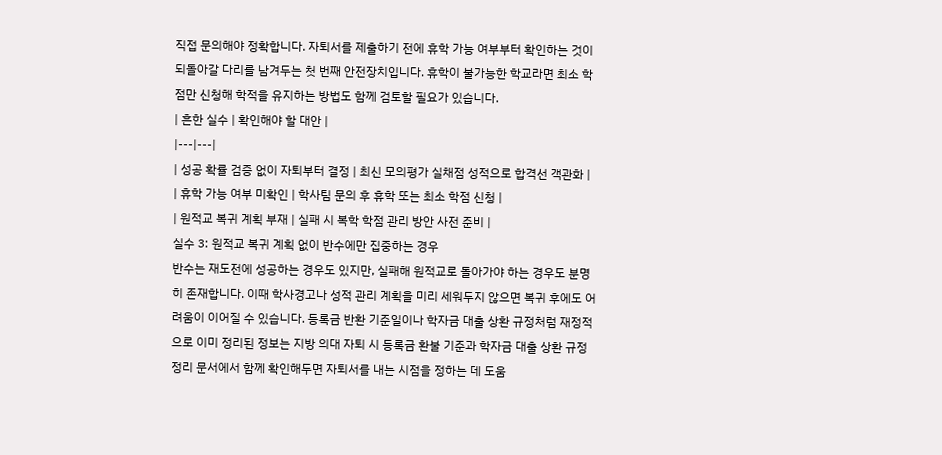직접 문의해야 정확합니다. 자퇴서를 제출하기 전에 휴학 가능 여부부터 확인하는 것이 되돌아갈 다리를 남겨두는 첫 번째 안전장치입니다. 휴학이 불가능한 학교라면 최소 학점만 신청해 학적을 유지하는 방법도 함께 검토할 필요가 있습니다.
| 흔한 실수 | 확인해야 할 대안 |
|---|---|
| 성공 확률 검증 없이 자퇴부터 결정 | 최신 모의평가 실채점 성적으로 합격선 객관화 |
| 휴학 가능 여부 미확인 | 학사팀 문의 후 휴학 또는 최소 학점 신청 |
| 원적교 복귀 계획 부재 | 실패 시 복학 학점 관리 방안 사전 준비 |
실수 3: 원적교 복귀 계획 없이 반수에만 집중하는 경우
반수는 재도전에 성공하는 경우도 있지만, 실패해 원적교로 돌아가야 하는 경우도 분명히 존재합니다. 이때 학사경고나 성적 관리 계획을 미리 세워두지 않으면 복귀 후에도 어려움이 이어질 수 있습니다. 등록금 반환 기준일이나 학자금 대출 상환 규정처럼 재정적으로 이미 정리된 정보는 지방 의대 자퇴 시 등록금 환불 기준과 학자금 대출 상환 규정 정리 문서에서 함께 확인해두면 자퇴서를 내는 시점을 정하는 데 도움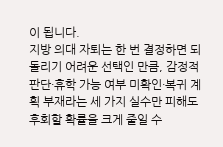이 됩니다.
지방 의대 자퇴는 한 번 결정하면 되돌리기 어려운 선택인 만큼, 감정적 판단·휴학 가능 여부 미확인·복귀 계획 부재라는 세 가지 실수만 피해도 후회할 확률을 크게 줄일 수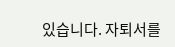있습니다. 자퇴서를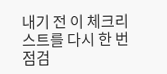내기 전 이 체크리스트를 다시 한 번 점검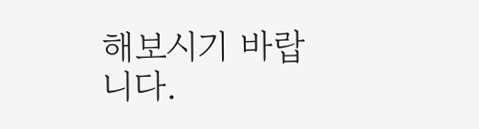해보시기 바랍니다.